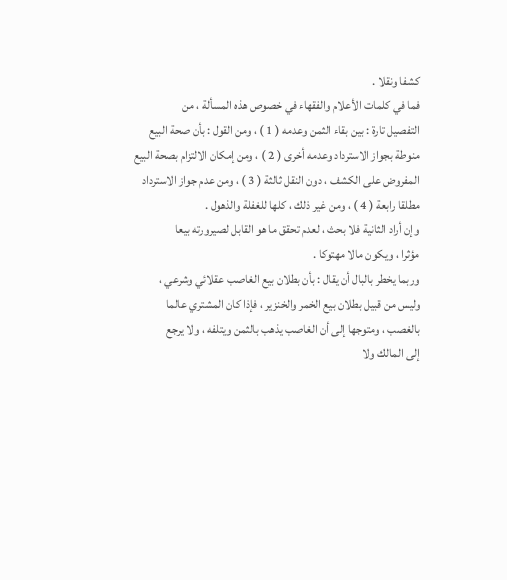كشفا ونقلا .
فما في كلمات الأعلام والفقهاء في خصوص هذه المسألة ، من
التفصيل تارة : بين بقاء الثمن وعدمه ( 1 ) ، ومن القول : بأن صحة البيع
منوطة بجواز الاسترداد وعدمه أخرى ( 2 ) ، ومن إمكان الالتزام بصحة البيع
المفروض على الكشف ، دون النقل ثالثة ( 3 ) ، ومن عدم جواز الاسترداد
مطلقا رابعة ( 4 ) ، ومن غير ذلك ، كلها للغفلة والذهول .
وإن أراد الثانية فلا بحث ، لعدم تحقق ما هو القابل لصيرورته بيعا
مؤثرا ، ويكون مالا مهتوكا .
وربما يخطر بالبال أن يقال : بأن بطلان بيع الغاصب عقلائي وشرعي ،
وليس من قبيل بطلان بيع الخمر والخنزير ، فإذا كان المشتري عالما
بالغصب ، ومتوجها إلى أن الغاصب يذهب بالثمن ويتلفه ، ولا يرجع
إلى المالك ولا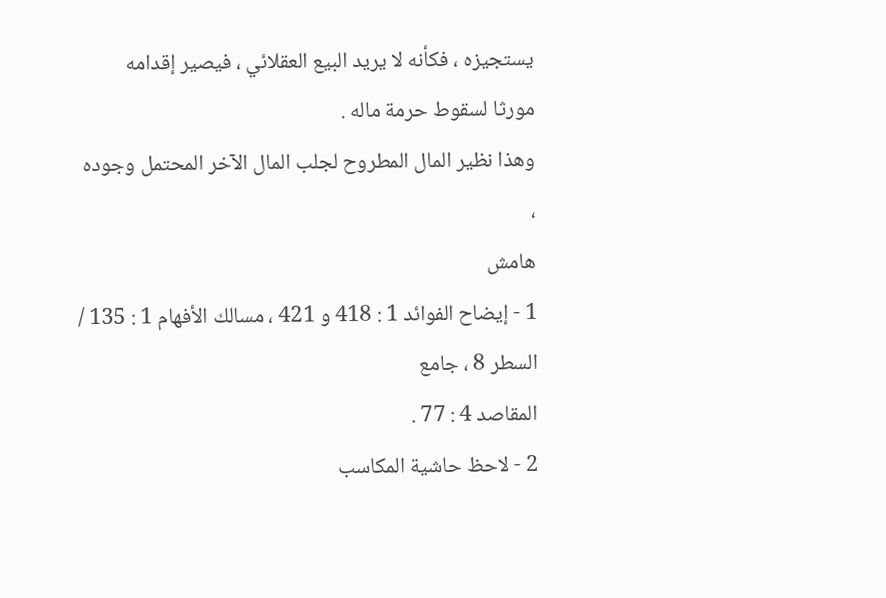يستجيزه ، فكأنه لا يريد البيع العقلائي ، فيصير إقدامه
مورثا لسقوط حرمة ماله .
وهذا نظير المال المطروح لجلب المال الآخر المحتمل وجوده ،
هامش
1 - إيضاح الفوائد 1 : 418 و 421 ، مسالك الأفهام 1 : 135 / السطر 8 ، جامع
المقاصد 4 : 77 .
2 - لاحظ حاشية المكاسب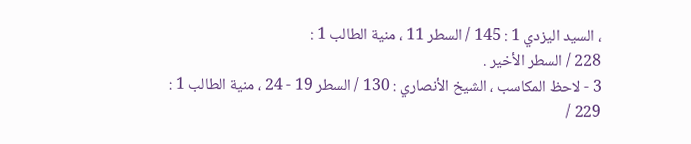، السيد اليزدي 1 : 145 / السطر 11 ، منية الطالب 1 :
228 / السطر الأخير .
3 - لاحظ المكاسب ، الشيخ الأنصاري : 130 / السطر 19 - 24 ، منية الطالب 1 :
229 /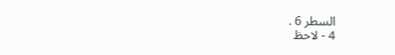السطر 6 .
4 - لاحظ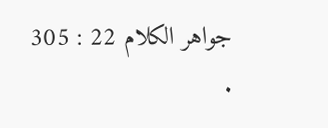جواهر الكلام 22 : 305 .